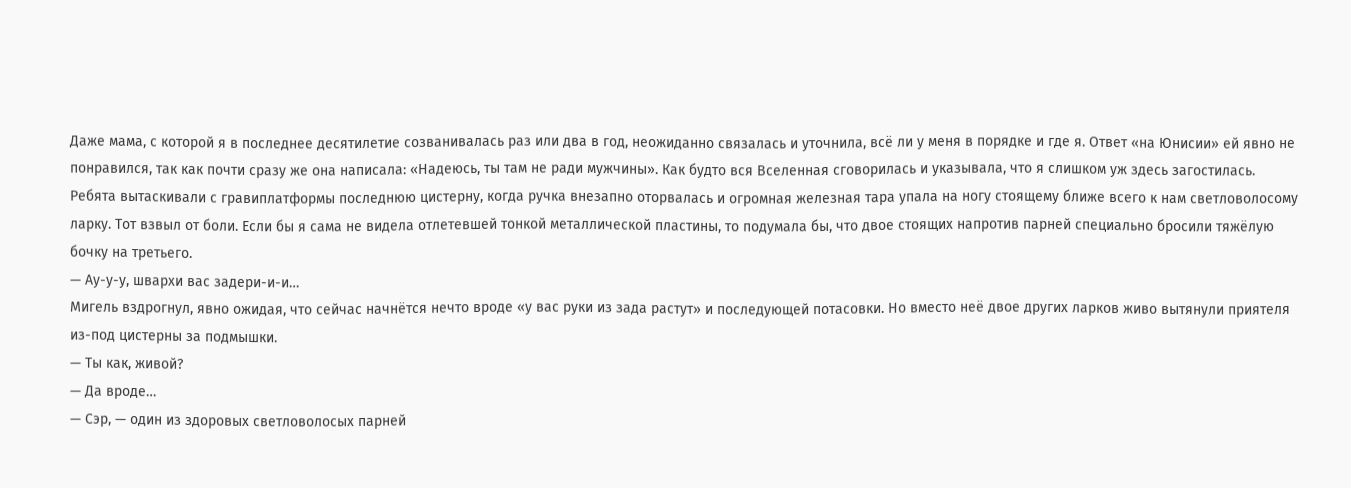Даже мама, с которой я в последнее десятилетие созванивалась раз или два в год, неожиданно связалась и уточнила, всё ли у меня в порядке и где я. Ответ «на Юнисии» ей явно не понравился, так как почти сразу же она написала: «Надеюсь, ты там не ради мужчины». Как будто вся Вселенная сговорилась и указывала, что я слишком уж здесь загостилась.
Ребята вытаскивали с гравиплатформы последнюю цистерну, когда ручка внезапно оторвалась и огромная железная тара упала на ногу стоящему ближе всего к нам светловолосому ларку. Тот взвыл от боли. Если бы я сама не видела отлетевшей тонкой металлической пластины, то подумала бы, что двое стоящих напротив парней специально бросили тяжёлую бочку на третьего.
— Ау-у-у, швархи вас задери-и-и…
Мигель вздрогнул, явно ожидая, что сейчас начнётся нечто вроде «у вас руки из зада растут» и последующей потасовки. Но вместо неё двое других ларков живо вытянули приятеля из-под цистерны за подмышки.
— Ты как, живой?
— Да вроде…
— Сэр, — один из здоровых светловолосых парней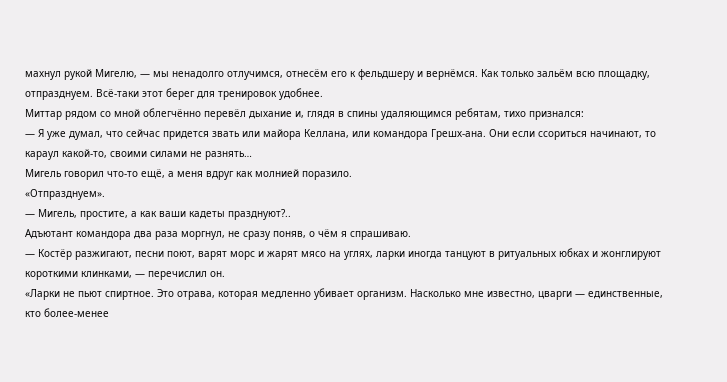махнул рукой Мигелю, — мы ненадолго отлучимся, отнесём его к фельдшеру и вернёмся. Как только зальём всю площадку, отпразднуем. Всё-таки этот берег для тренировок удобнее.
Миттар рядом со мной облегчённо перевёл дыхание и, глядя в спины удаляющимся ребятам, тихо признался:
— Я уже думал, что сейчас придется звать или майора Келлана, или командора Грешх-ана. Они если ссориться начинают, то караул какой-то, своими силами не разнять…
Мигель говорил что-то ещё, а меня вдруг как молнией поразило.
«Отпразднуем».
— Мигель, простите, а как ваши кадеты празднуют?..
Адъютант командора два раза моргнул, не сразу поняв, о чём я спрашиваю.
— Костёр разжигают, песни поют, варят морс и жарят мясо на углях, ларки иногда танцуют в ритуальных юбках и жонглируют короткими клинками, — перечислил он.
«Ларки не пьют спиртное. Это отрава, которая медленно убивает организм. Насколько мне известно, цварги — единственные, кто более-менее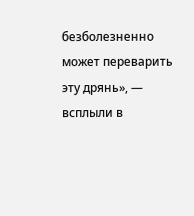безболезненно может переварить эту дрянь», — всплыли в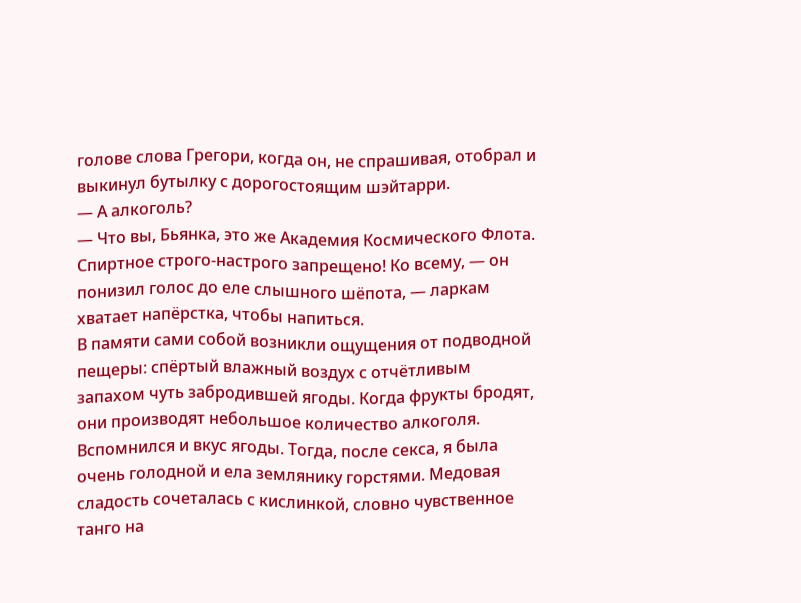голове слова Грегори, когда он, не спрашивая, отобрал и выкинул бутылку с дорогостоящим шэйтарри.
— А алкоголь?
— Что вы, Бьянка, это же Академия Космического Флота. Спиртное строго-настрого запрещено! Ко всему, — он понизил голос до еле слышного шёпота, — ларкам хватает напёрстка, чтобы напиться.
В памяти сами собой возникли ощущения от подводной пещеры: спёртый влажный воздух с отчётливым запахом чуть забродившей ягоды. Когда фрукты бродят, они производят небольшое количество алкоголя. Вспомнился и вкус ягоды. Тогда, после секса, я была очень голодной и ела землянику горстями. Медовая сладость сочеталась с кислинкой, словно чувственное танго на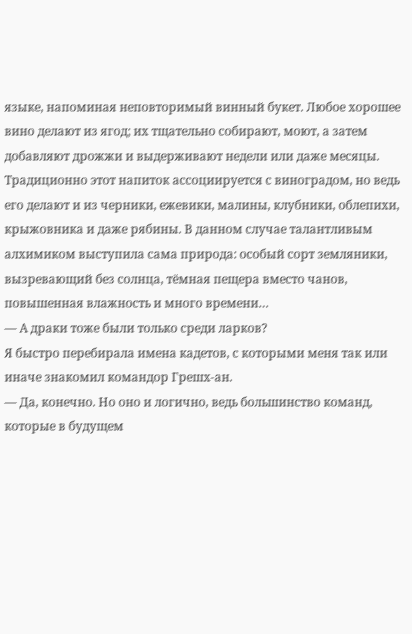языке, напоминая неповторимый винный букет. Любое хорошее вино делают из ягод; их тщательно собирают, моют, а затем добавляют дрожжи и выдерживают недели или даже месяцы. Традиционно этот напиток ассоциируется с виноградом, но ведь его делают и из черники, ежевики, малины, клубники, облепихи, крыжовника и даже рябины. В данном случае талантливым алхимиком выступила сама природа: особый сорт земляники, вызревающий без солнца, тёмная пещера вместо чанов, повышенная влажность и много времени…
— А драки тоже были только среди ларков?
Я быстро перебирала имена кадетов, с которыми меня так или иначе знакомил командор Грешх-ан.
— Да, конечно. Но оно и логично, ведь большинство команд, которые в будущем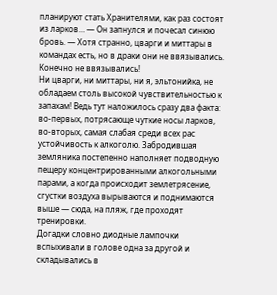планируют стать Хранителями, как раз состоят из ларков… — Он запнулся и почесал синюю бровь. — Хотя странно, цварги и миттары в командах есть, но в драки они не ввязывались.
Конечно не ввязывались!
Ни цварги, ни миттары, ни я, эльтонийка, не обладаем столь высокой чувствительностью к запахам! Ведь тут наложилось сразу два факта: во-первых, потрясающе чуткие носы ларков, во-вторых, самая слабая среди всех рас устойчивость к алкоголю. Забродившая земляника постепенно наполняет подводную пещеру концентрированными алкогольными парами, а когда происходит землетрясение, сгустки воздуха вырываются и поднимаются выше — сюда, на пляж, где проходят тренировки.
Догадки словно диодные лампочки вспыхивали в голове одна за другой и складывались в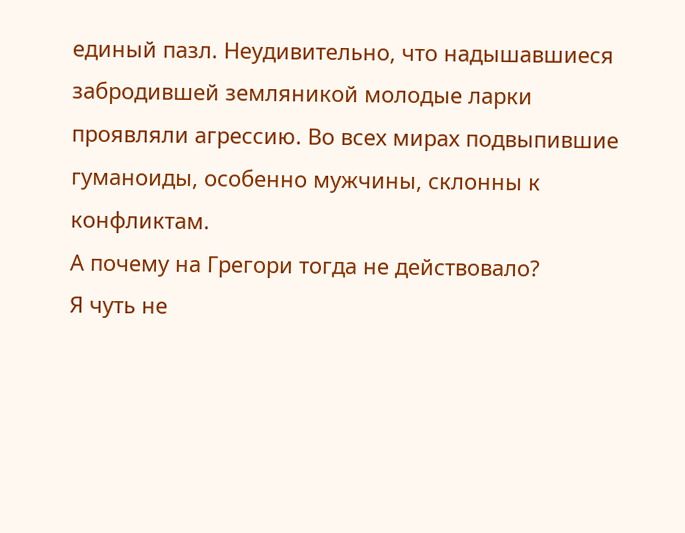единый пазл. Неудивительно, что надышавшиеся забродившей земляникой молодые ларки проявляли агрессию. Во всех мирах подвыпившие гуманоиды, особенно мужчины, склонны к конфликтам.
А почему на Грегори тогда не действовало?
Я чуть не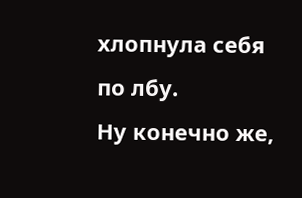хлопнула себя по лбу.
Ну конечно же,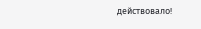действовало!